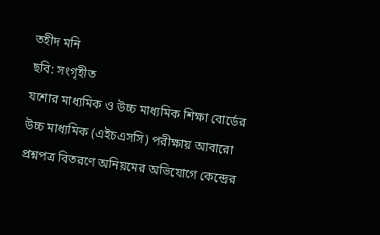তহীদ মনি
ছবি: সংগৃহীত
যশোর মাধ্যমিক ও উচ্চ মাধ্যমিক শিক্ষা বোর্ডের উচ্চ মাধ্যমিক (এইচএসসি) পরীক্ষায় আবারো প্রশ্নপত্র বিতরণে অনিয়মের অভিযোগে কেন্দ্রের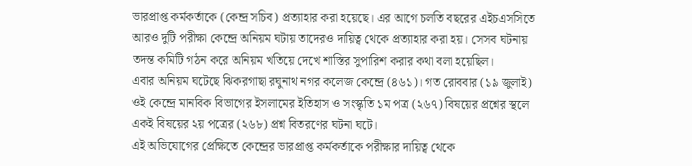ভারপ্রাপ্ত কর্মকর্তাকে (কেন্দ্র সচিব) প্রত্যাহার করা হয়েছে। এর আগে চলতি বছরের এইচএসসিতে আরও দুটি পরীক্ষা কেন্দ্রে অনিয়ম ঘটায় তাদেরও দায়িত্ব থেকে প্রত্যাহার করা হয়। সেসব ঘটনায় তদন্ত কমিটি গঠন করে অনিয়ম খতিয়ে দেখে শাস্তির সুপারিশ করার কথা বলা হয়েছিল।
এবার অনিয়ম ঘটেছে ঝিকরগাছা রঘুনাথ নগর কলেজ কেন্দ্রে (৪৬১)। গত রোববার (১৯ জুলাই) ওই কেন্দ্রে মানবিক বিভাগের ইসলামের ইতিহাস ও সংস্কৃতি ১ম পত্র (২৬৭) বিষয়ের প্রশ্নের স্থলে একই বিষয়ের ২য় পত্রের (২৬৮) প্রশ্ন বিতরণের ঘটনা ঘটে।
এই অভিযোগের প্রেক্ষিতে কেন্দ্রের ভারপ্রাপ্ত কর্মকর্তাকে পরীক্ষার দায়িত্ব থেকে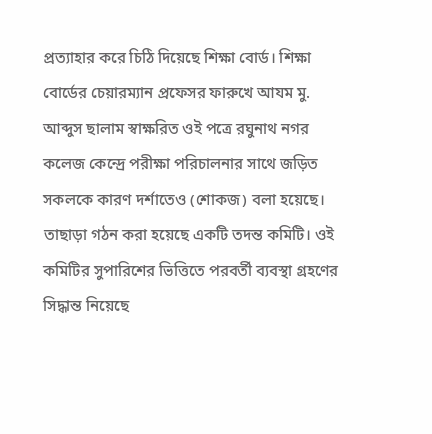প্রত্যাহার করে চিঠি দিয়েছে শিক্ষা বোর্ড। শিক্ষা বোর্ডের চেয়ারম্যান প্রফেসর ফারুখে আযম মু. আব্দুস ছালাম স্বাক্ষরিত ওই পত্রে রঘুনাথ নগর কলেজ কেন্দ্রে পরীক্ষা পরিচালনার সাথে জড়িত সকলকে কারণ দর্শাতেও (শোকজ) বলা হয়েছে। তাছাড়া গঠন করা হয়েছে একটি তদন্ত কমিটি। ওই কমিটির সুপারিশের ভিত্তিতে পরবর্তী ব্যবস্থা গ্রহণের সিদ্ধান্ত নিয়েছে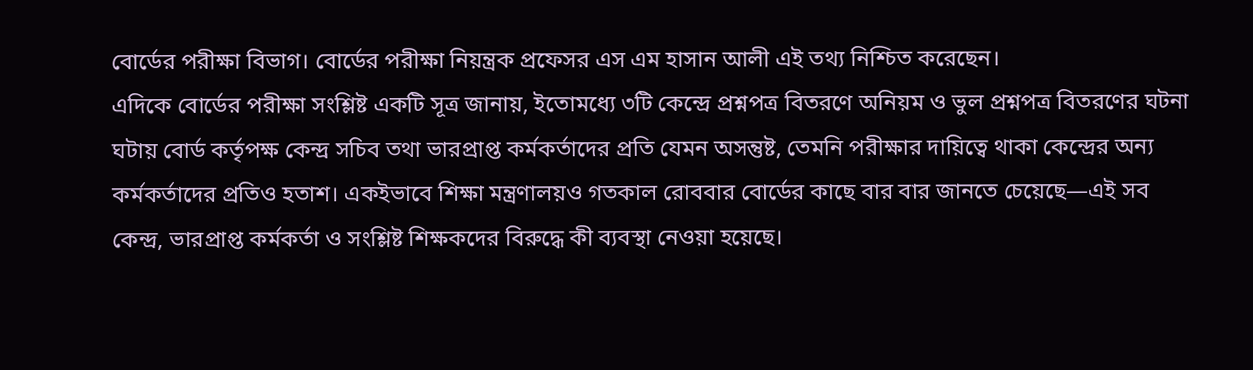বোর্ডের পরীক্ষা বিভাগ। বোর্ডের পরীক্ষা নিয়ন্ত্রক প্রফেসর এস এম হাসান আলী এই তথ্য নিশ্চিত করেছেন।
এদিকে বোর্ডের পরীক্ষা সংশ্লিষ্ট একটি সূত্র জানায়, ইতোমধ্যে ৩টি কেন্দ্রে প্রশ্নপত্র বিতরণে অনিয়ম ও ভুল প্রশ্নপত্র বিতরণের ঘটনা ঘটায় বোর্ড কর্তৃপক্ষ কেন্দ্র সচিব তথা ভারপ্রাপ্ত কর্মকর্তাদের প্রতি যেমন অসন্তুষ্ট, তেমনি পরীক্ষার দায়িত্বে থাকা কেন্দ্রের অন্য কর্মকর্তাদের প্রতিও হতাশ। একইভাবে শিক্ষা মন্ত্রণালয়ও গতকাল রোববার বোর্ডের কাছে বার বার জানতে চেয়েছে—এই সব কেন্দ্র, ভারপ্রাপ্ত কর্মকর্তা ও সংশ্লিষ্ট শিক্ষকদের বিরুদ্ধে কী ব্যবস্থা নেওয়া হয়েছে।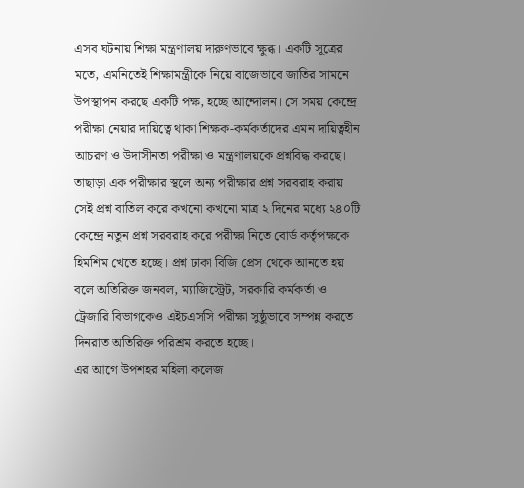এসব ঘটনায় শিক্ষা মন্ত্রণালয় দারুণভাবে ক্ষুব্ধ। একটি সূত্রের মতে, এমনিতেই শিক্ষামন্ত্রীকে নিয়ে বাজেভাবে জাতির সামনে উপস্থাপন করছে একটি পক্ষ, হচ্ছে আন্দোলন। সে সময় কেন্দ্রে পরীক্ষা নেয়ার দায়িত্বে থাকা শিক্ষক-কর্মকর্তাদের এমন দায়িত্বহীন আচরণ ও উদাসীনতা পরীক্ষা ও মন্ত্রণালয়কে প্রশ্নবিদ্ধ করছে। তাছাড়া এক পরীক্ষার স্থলে অন্য পরীক্ষার প্রশ্ন সরবরাহ করায় সেই প্রশ্ন বাতিল করে কখনো কখনো মাত্র ২ দিনের মধ্যে ২৪০টি কেন্দ্রে নতুন প্রশ্ন সরবরাহ করে পরীক্ষা নিতে বোর্ড কর্তৃপক্ষকে হিমশিম খেতে হচ্ছে। প্রশ্ন ঢাকা বিজি প্রেস থেকে আনতে হয় বলে অতিরিক্ত জনবল, ম্যাজিস্ট্রেট, সরকারি কর্মকর্তা ও ট্রেজারি বিভাগকেও এইচএসসি পরীক্ষা সুষ্ঠুভাবে সম্পন্ন করতে দিনরাত অতিরিক্ত পরিশ্রম করতে হচ্ছে।
এর আগে উপশহর মহিলা কলেজ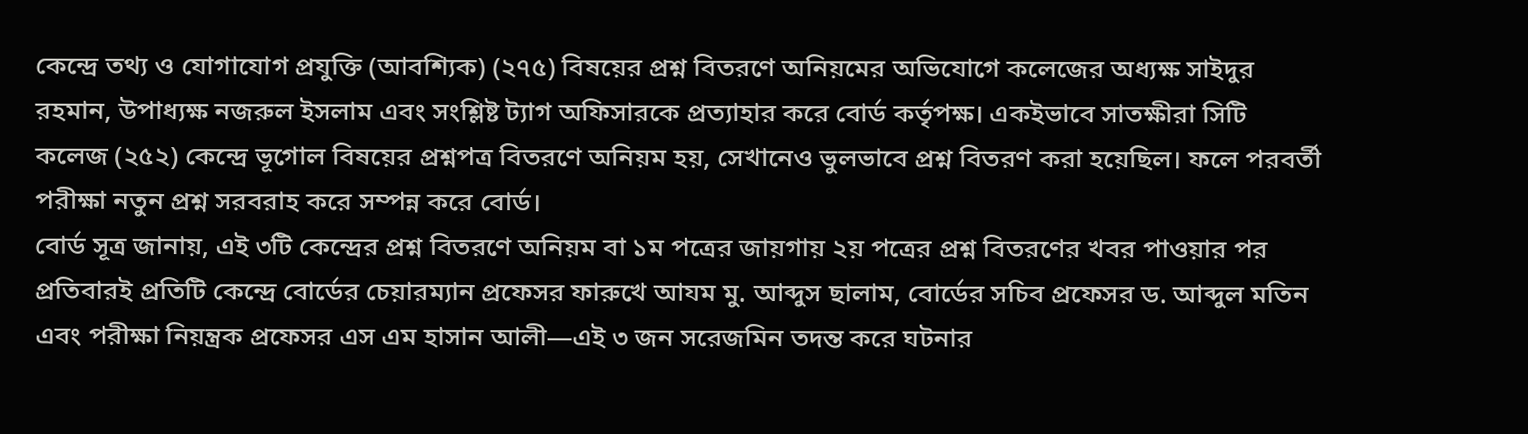কেন্দ্রে তথ্য ও যোগাযোগ প্রযুক্তি (আবশ্যিক) (২৭৫) বিষয়ের প্রশ্ন বিতরণে অনিয়মের অভিযোগে কলেজের অধ্যক্ষ সাইদুর রহমান, উপাধ্যক্ষ নজরুল ইসলাম এবং সংশ্লিষ্ট ট্যাগ অফিসারকে প্রত্যাহার করে বোর্ড কর্তৃপক্ষ। একইভাবে সাতক্ষীরা সিটি কলেজ (২৫২) কেন্দ্রে ভূগোল বিষয়ের প্রশ্নপত্র বিতরণে অনিয়ম হয়, সেখানেও ভুলভাবে প্রশ্ন বিতরণ করা হয়েছিল। ফলে পরবর্তী পরীক্ষা নতুন প্রশ্ন সরবরাহ করে সম্পন্ন করে বোর্ড।
বোর্ড সূত্র জানায়, এই ৩টি কেন্দ্রের প্রশ্ন বিতরণে অনিয়ম বা ১ম পত্রের জায়গায় ২য় পত্রের প্রশ্ন বিতরণের খবর পাওয়ার পর প্রতিবারই প্রতিটি কেন্দ্রে বোর্ডের চেয়ারম্যান প্রফেসর ফারুখে আযম মু. আব্দুস ছালাম, বোর্ডের সচিব প্রফেসর ড. আব্দুল মতিন এবং পরীক্ষা নিয়ন্ত্রক প্রফেসর এস এম হাসান আলী—এই ৩ জন সরেজমিন তদন্ত করে ঘটনার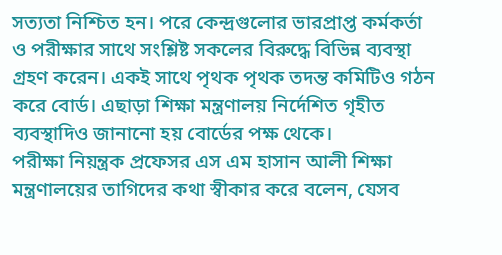সত্যতা নিশ্চিত হন। পরে কেন্দ্রগুলোর ভারপ্রাপ্ত কর্মকর্তা ও পরীক্ষার সাথে সংশ্লিষ্ট সকলের বিরুদ্ধে বিভিন্ন ব্যবস্থা গ্রহণ করেন। একই সাথে পৃথক পৃথক তদন্ত কমিটিও গঠন করে বোর্ড। এছাড়া শিক্ষা মন্ত্রণালয় নির্দেশিত গৃহীত ব্যবস্থাদিও জানানো হয় বোর্ডের পক্ষ থেকে।
পরীক্ষা নিয়ন্ত্রক প্রফেসর এস এম হাসান আলী শিক্ষা মন্ত্রণালয়ের তাগিদের কথা স্বীকার করে বলেন, যেসব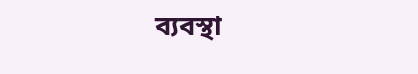ব্যবস্থা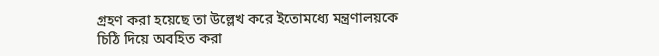গ্রহণ করা হয়েছে তা উল্লেখ করে ইতোমধ্যে মন্ত্রণালয়কে চিঠি দিয়ে অবহিত করা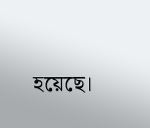হয়েছে।